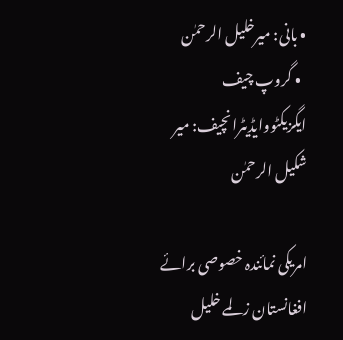• بانی: میرخلیل الرحمٰن
  • گروپ چیف ایگزیکٹووایڈیٹرانچیف: میر شکیل الرحمٰن

امریکی نمائندہ خصوصی برائے افغانستان زلمے خلیل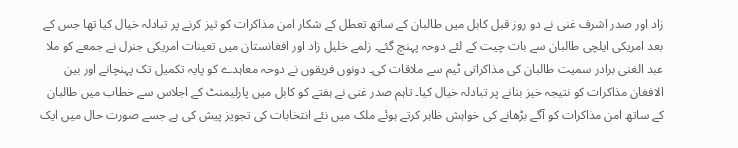زاد اور صدر اشرف غنی نے دو روز قبل کابل میں طالبان کے ساتھ تعطل کے شکار امن مذاکرات کو تیز کرنے پر تبادلہ خیال کیا تھا جس کے بعد امریکی ایلچی طالبان سے بات چیت کے لئے دوحہ پہنچ گئے۔ زلمے خلیل زاد اور افغانستان میں تعینات امریکی جنرل نے جمعے کو ملا عبد الغنی برادر سمیت طالبان کی مذاکراتی ٹیم سے ملاقات کی۔ دونوں فریقوں نے دوحہ معاہدے کو پایہ تکمیل تک پہنچانے اور بین الافغان مذاکرات کو نتیجہ خیز بنانے پر تبادلہ خیال کیا۔ تاہم صدر غنی نے ہفتے کو کابل میں پارلیمنٹ کے اجلاس سے خطاب میں طالبان کے ساتھ امن مذاکرات کو آگے بڑھانے کی خواہش ظاہر کرتے ہوئے ملک میں نئے انتخابات کی تجویز پیش کی ہے جسے صورت حال میں ایک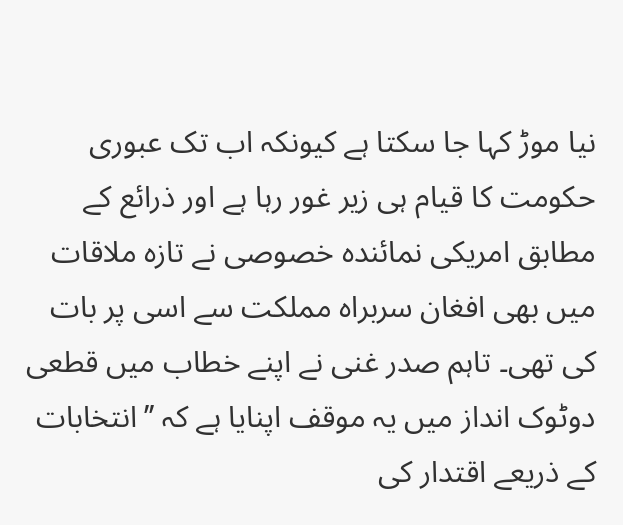نیا موڑ کہا جا سکتا ہے کیونکہ اب تک عبوری حکومت کا قیام ہی زیر غور رہا ہے اور ذرائع کے مطابق امریکی نمائندہ خصوصی نے تازہ ملاقات میں بھی افغان سربراہ مملکت سے اسی پر بات کی تھی۔ تاہم صدر غنی نے اپنے خطاب میں قطعی دوٹوک انداز میں یہ موقف اپنایا ہے کہ ’’انتخابات کے ذریعے اقتدار کی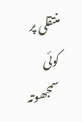منتقلی پر کوئی سمجھوتہ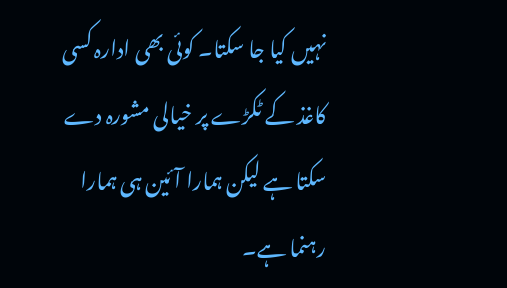نہیں کیا جا سکتا۔ کوئی بھی ادارہ کسی کاغذ کے ٹکڑے پر خیالی مشورہ دے سکتا ہے لیکن ہمارا آئین ہی ہمارا رہنما ہے۔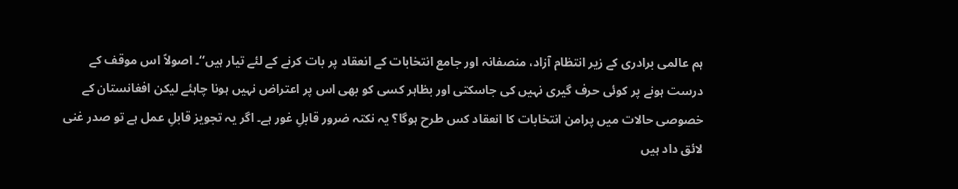ہم عالمی برادری کے زیر انتظام آزاد، منصفانہ اور جامع انتخابات کے انعقاد پر بات کرنے کے لئے تیار ہیں‘‘۔ اصولاً اس موقف کے درست ہونے پر کوئی حرف گیری نہیں کی جاسکتی اور بظاہر کسی کو بھی اس پر اعتراض نہیں ہونا چاہئے لیکن افغانستان کے خصوصی حالات میں پرامن انتخابات کا انعقاد کس طرح ہوگا؟ یہ نکتہ ضرور قابلِ غور ہے۔ اگر یہ تجویز قابلِ عمل ہے تو صدر غنی لائق داد ہیں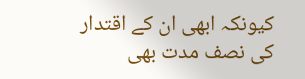کیونکہ ابھی ان کے اقتدار کی نصف مدت بھی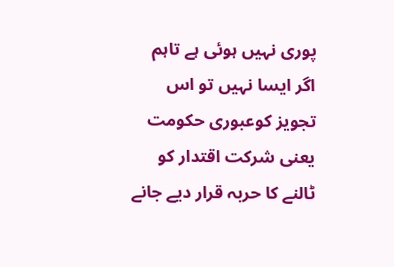پوری نہیں ہوئی ہے تاہم اگر ایسا نہیں تو اس تجویز کوعبوری حکومت یعنی شرکت اقتدار کو ٹالنے کا حربہ قرار دیے جانے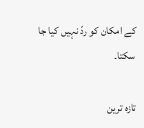کے امکان کو ردّ نہیں کیا جا سکتا۔

تازہ ترین